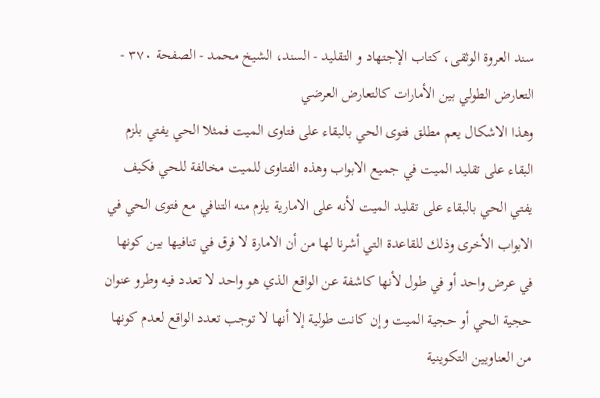سند العروة الوثقى، كتاب الإجتهاد و التقليد - السند، الشيخ محمد - الصفحة ٣٧٠ - التعارض الطولي بين الأمارات كالتعارض العرضي
وهذا الاشكال يعم مطلق فتوى الحي بالبقاء على فتاوى الميت فمثلا الحي يفتي بلزم البقاء على تقليد الميت في جميع الابواب وهذه الفتاوى للميت مخالفة للحي فكيف يفتي الحي بالبقاء على تقليد الميت لأنه على الامارية يلزم منه التنافي مع فتوى الحي في الابواب الأخرى وذلك للقاعدة التي أشرنا لها من أن الامارة لا فرق في تنافيها بين كونها في عرض واحد أو في طول لأنها كاشفة عن الواقع الذي هو واحد لا تعدد فيه وطرو عنوان حجية الحي أو حجية الميت وإن كانت طولية إلا أنها لا توجب تعدد الواقع لعدم كونها من العناويين التكوينية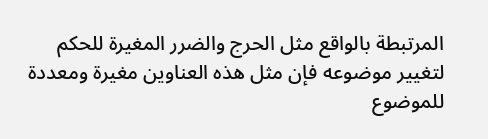المرتبطة بالواقع مثل الحرج والضرر المغيرة للحكم لتغيير موضوعه فإن مثل هذه العناوين مغيرة ومعددة للموضوع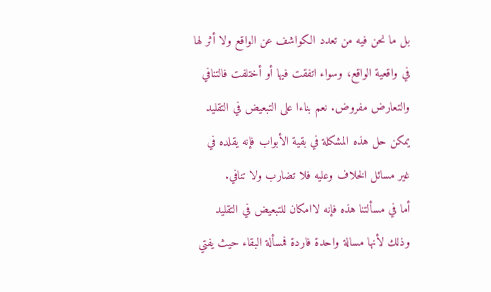بل ما نحن فيه من تعدد الكواشف عن الواقع ولا أثر لها في واقعية الواقع، وسواء اتفقت فيها أو أختلفت فالتنافي والتعارض مفروض. نعم بناءا على التبعيض في التقليد يمكن حل هذه المشكلة في بقية الأبواب فإنه يقلده في غير مسائل الخلاف وعليه فلا تضارب ولا تنافي.
أما في مسألتنا هذه فإنه لاامكان للتبعيض في التقليد وذلك لأنها مسالة واحدة فاردة فمسألة البقاء حيث يفتي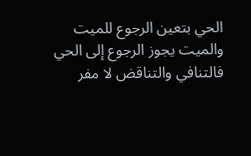الحي بتعين الرجوع للميت والميت يجوز الرجوع إلى الحي فالتنافي والتناقض لا مفر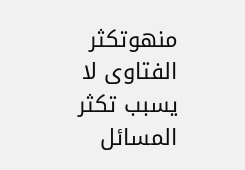منهوتكثر الفتاوى لا يسبب تكثر المسائل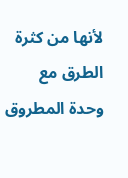لأنها من كثرة الطرق مع وحدة المطروق